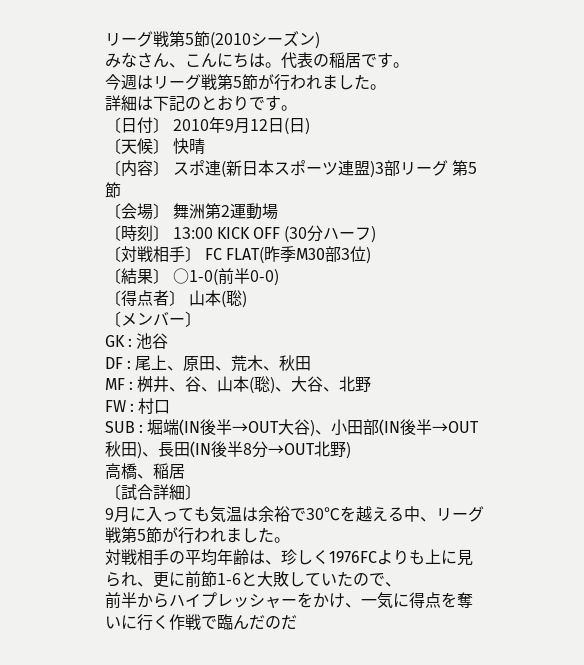リーグ戦第5節(2010シーズン)
みなさん、こんにちは。代表の稲居です。
今週はリーグ戦第5節が行われました。
詳細は下記のとおりです。
〔日付〕 2010年9月12日(日)
〔天候〕 快晴
〔内容〕 スポ連(新日本スポーツ連盟)3部リーグ 第5節
〔会場〕 舞洲第2運動場
〔時刻〕 13:00 KICK OFF (30分ハーフ)
〔対戦相手〕 FC FLAT(昨季M30部3位)
〔結果〕 ○1-0(前半0-0)
〔得点者〕 山本(聡)
〔メンバー〕
GK : 池谷
DF : 尾上、原田、荒木、秋田
MF : 桝井、谷、山本(聡)、大谷、北野
FW : 村口
SUB : 堀端(IN後半→OUT大谷)、小田部(IN後半→OUT秋田)、長田(IN後半8分→OUT北野)
高橋、稲居
〔試合詳細〕
9月に入っても気温は余裕で30℃を越える中、リーグ戦第5節が行われました。
対戦相手の平均年齢は、珍しく1976FCよりも上に見られ、更に前節1-6と大敗していたので、
前半からハイプレッシャーをかけ、一気に得点を奪いに行く作戦で臨んだのだ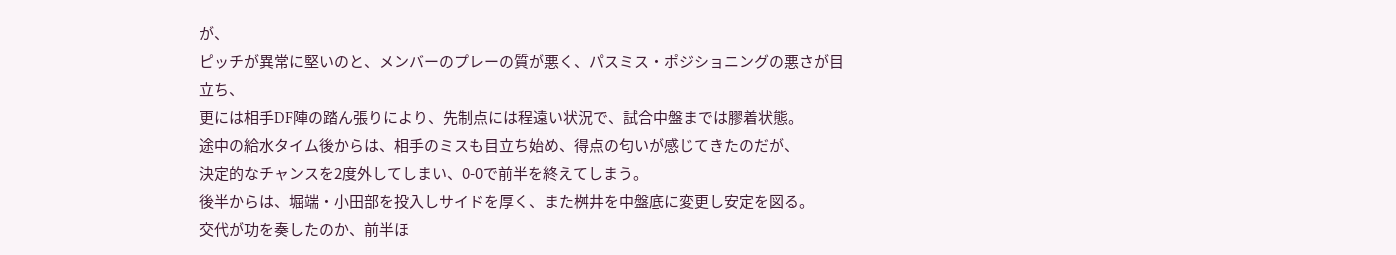が、
ピッチが異常に堅いのと、メンバーのプレーの質が悪く、パスミス・ポジショニングの悪さが目立ち、
更には相手DF陣の踏ん張りにより、先制点には程遠い状況で、試合中盤までは膠着状態。
途中の給水タイム後からは、相手のミスも目立ち始め、得点の匂いが感じてきたのだが、
決定的なチャンスを2度外してしまい、0-0で前半を終えてしまう。
後半からは、堀端・小田部を投入しサイドを厚く、また桝井を中盤底に変更し安定を図る。
交代が功を奏したのか、前半ほ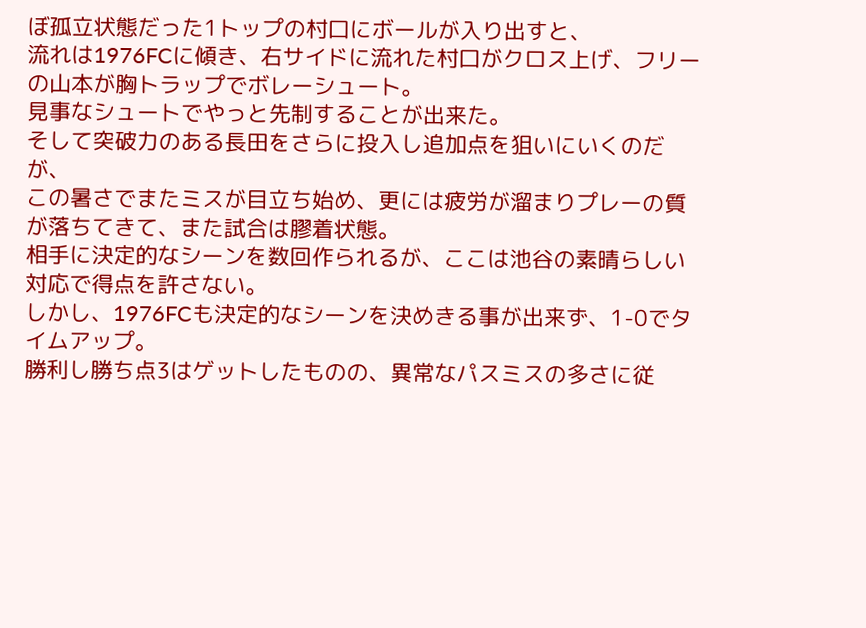ぼ孤立状態だった1トップの村口にボールが入り出すと、
流れは1976FCに傾き、右サイドに流れた村口がクロス上げ、フリーの山本が胸トラップでボレーシュート。
見事なシュートでやっと先制することが出来た。
そして突破力のある長田をさらに投入し追加点を狙いにいくのだが、
この暑さでまたミスが目立ち始め、更には疲労が溜まりプレーの質が落ちてきて、また試合は膠着状態。
相手に決定的なシーンを数回作られるが、ここは池谷の素晴らしい対応で得点を許さない。
しかし、1976FCも決定的なシーンを決めきる事が出来ず、1-0でタイムアップ。
勝利し勝ち点3はゲットしたものの、異常なパスミスの多さに従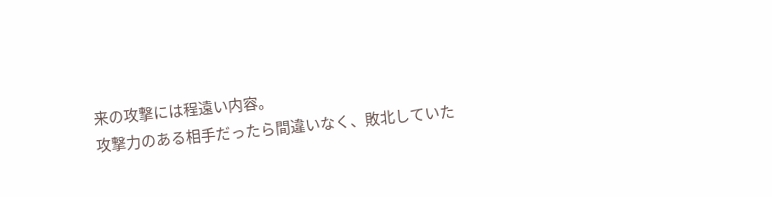来の攻撃には程遠い内容。
攻撃力のある相手だったら間違いなく、敗北していた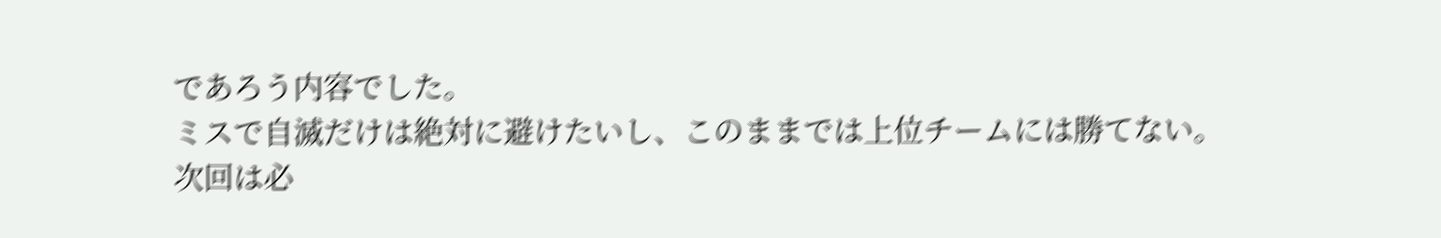であろう内容でした。
ミスで自滅だけは絶対に避けたいし、このままでは上位チームには勝てない。
次回は必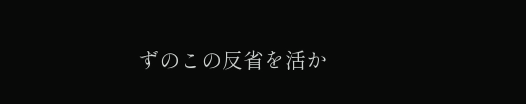ずのこの反省を活か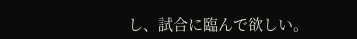し、試合に臨んで欲しい。